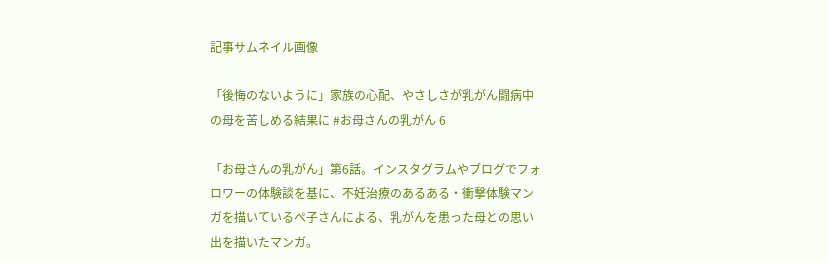記事サムネイル画像

「後悔のないように」家族の心配、やさしさが乳がん闘病中の母を苦しめる結果に #お母さんの乳がん 6

「お母さんの乳がん」第6話。インスタグラムやブログでフォロワーの体験談を基に、不妊治療のあるある・衝撃体験マンガを描いているぺ子さんによる、乳がんを患った母との思い出を描いたマンガ。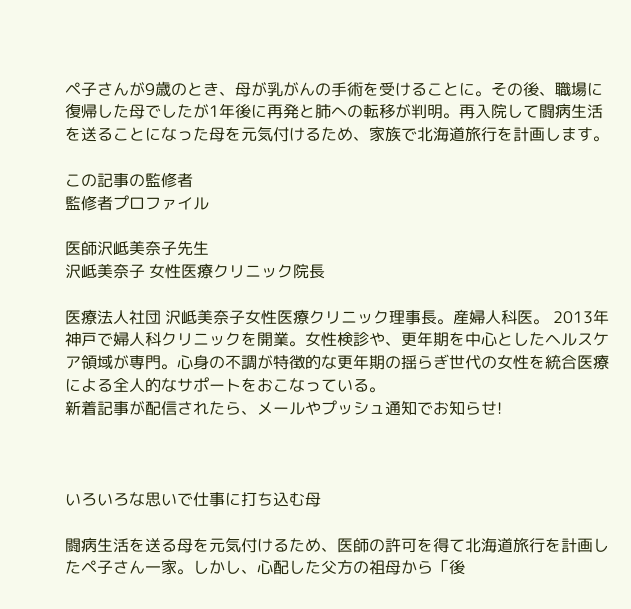ペ子さんが9歳のとき、母が乳がんの手術を受けることに。その後、職場に復帰した母でしたが1年後に再発と肺への転移が判明。再入院して闘病生活を送ることになった母を元気付けるため、家族で北海道旅行を計画します。

この記事の監修者
監修者プロファイル

医師沢岻美奈子先生
沢岻美奈子 女性医療クリニック院長

医療法人社団 沢岻美奈子女性医療クリニック理事長。産婦人科医。 2013年神戸で婦人科クリニックを開業。女性検診や、更年期を中心としたヘルスケア領域が専門。心身の不調が特徴的な更年期の揺らぎ世代の女性を統合医療による全人的なサポートをおこなっている。
新着記事が配信されたら、メールやプッシュ通知でお知らせ!



いろいろな思いで仕事に打ち込む母

闘病生活を送る母を元気付けるため、医師の許可を得て北海道旅行を計画したペ子さん一家。しかし、心配した父方の祖母から「後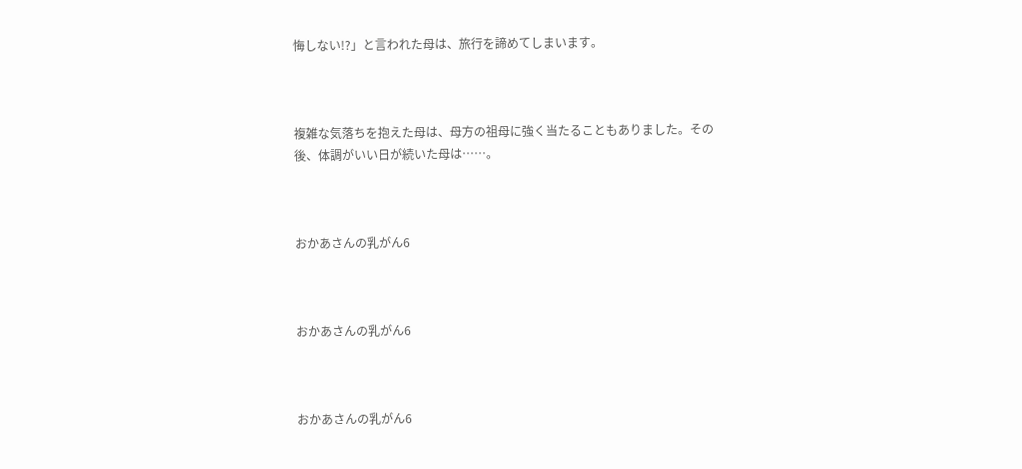悔しない!?」と言われた母は、旅行を諦めてしまいます。



複雑な気落ちを抱えた母は、母方の祖母に強く当たることもありました。その後、体調がいい日が続いた母は……。



おかあさんの乳がん6



おかあさんの乳がん6



おかあさんの乳がん6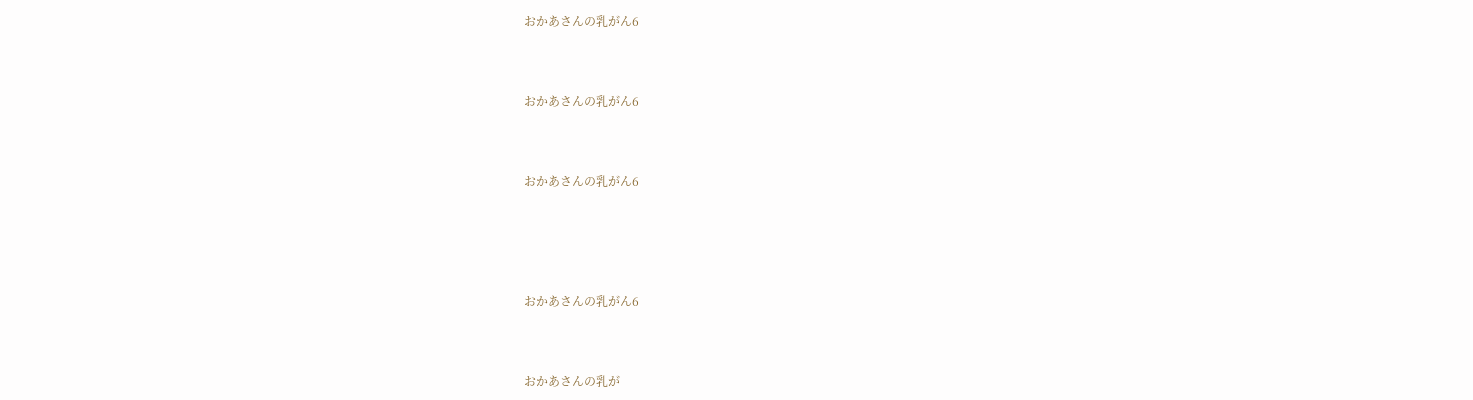おかあさんの乳がん6



おかあさんの乳がん6



おかあさんの乳がん6





おかあさんの乳がん6



おかあさんの乳が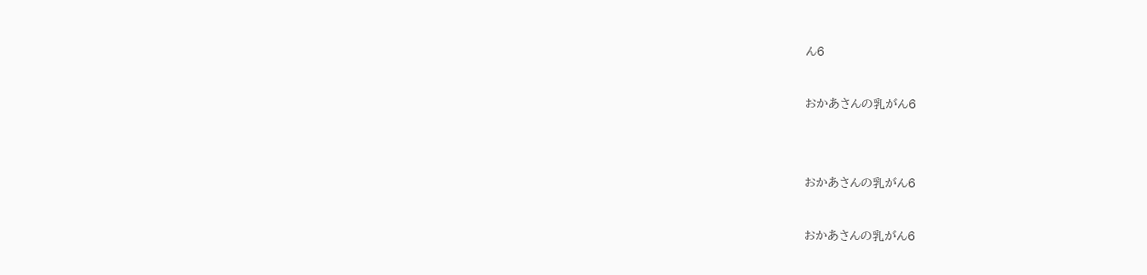ん6



おかあさんの乳がん6





おかあさんの乳がん6



おかあさんの乳がん6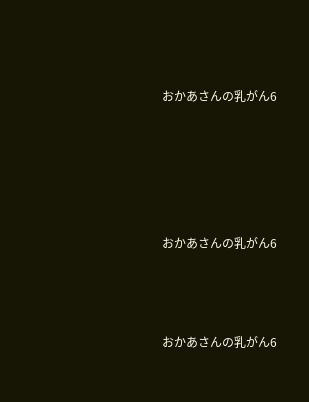おかあさんの乳がん6





おかあさんの乳がん6



おかあさんの乳がん6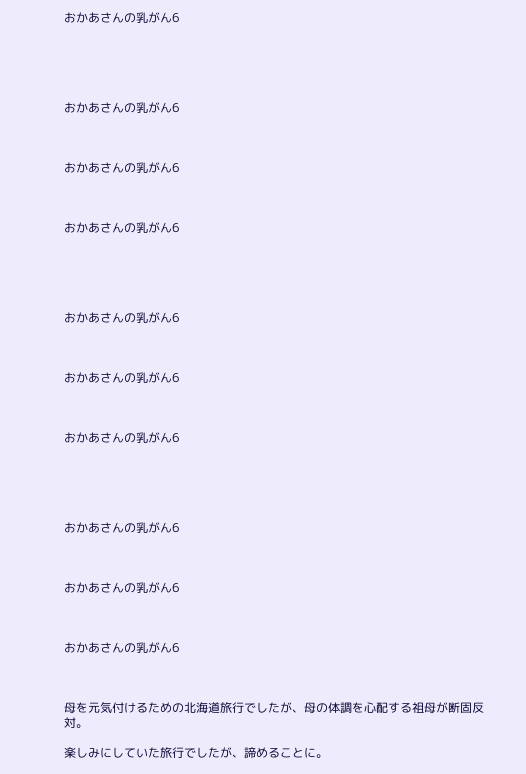おかあさんの乳がん6





おかあさんの乳がん6



おかあさんの乳がん6



おかあさんの乳がん6





おかあさんの乳がん6



おかあさんの乳がん6



おかあさんの乳がん6





おかあさんの乳がん6



おかあさんの乳がん6



おかあさんの乳がん6



母を元気付けるための北海道旅行でしたが、母の体調を心配する祖母が断固反対。

楽しみにしていた旅行でしたが、諦めることに。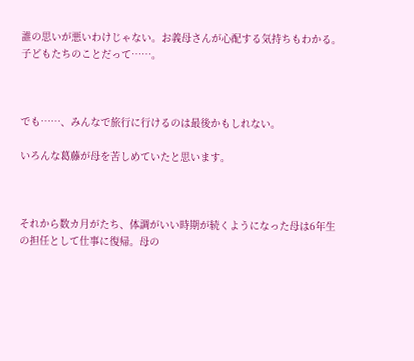誰の思いが悪いわけじゃない。お義母さんが心配する気持ちもわかる。子どもたちのことだって……。



でも……、みんなで旅行に行けるのは最後かもしれない。

いろんな葛藤が母を苦しめていたと思います。



それから数カ月がたち、体調がいい時期が続くようになった母は6年生の担任として仕事に復帰。母の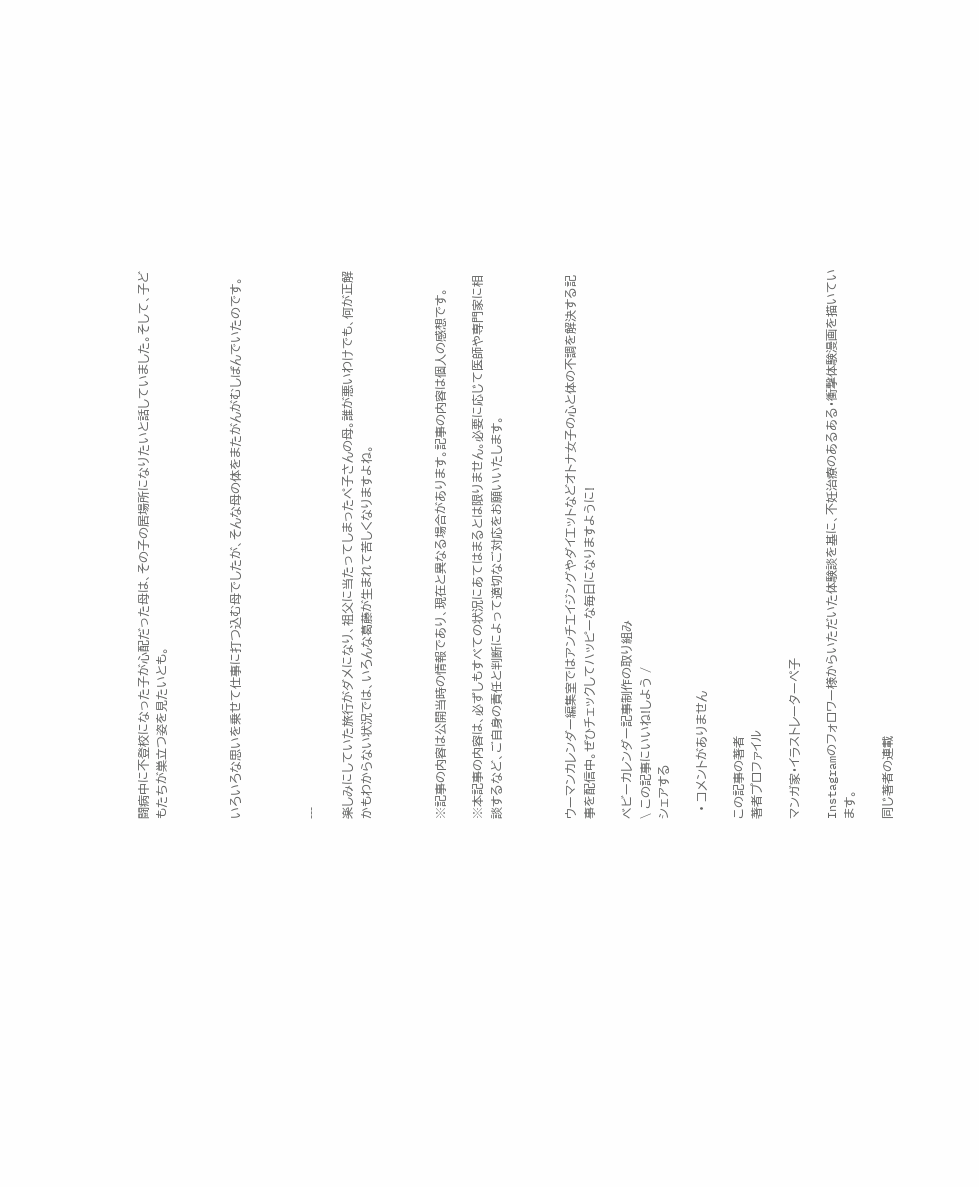闘病中に不登校になった子が心配だった母は、その子の居場所になりたいと話していました。そして、子どもたちが巣立つ姿を見たいとも。



いろいろな思いを乗せて仕事に打つ込む母でしたが、そんな母の体をまたがんがむしばんでいたのです。



---

楽しみにしていた旅行がダメになり、祖父に当たってしまったペ子さんの母。誰が悪いわけでも、何が正解かもわからない状況では、いろんな葛藤が生まれて苦しくなりますよね。



※記事の内容は公開当時の情報であり、現在と異なる場合があります。記事の内容は個人の感想です。

※本記事の内容は、必ずしもすべての状況にあてはまるとは限りません。必要に応じて医師や専門家に相談するなど、ご自身の責任と判断によって適切なご対応をお願いいたします。



ウーマンカレンダー編集室ではアンチエイジングやダイエットなどオトナ女子の心と体の不調を解決する記事を配信中。ぜひチェックしてハッピーな毎日になりますように!

ベビーカレンダー記事制作の取り組み
\ この記事にいいね!しよう /
シェアする

  • コメントがありません

この記事の著者
著者プロファイル

マンガ家・イラストレーターぺ子

Instagramのフォロワー様からいただいた体験談を基に、不妊治療のあるある・衝撃体験漫画を描いています。

同じ著者の連載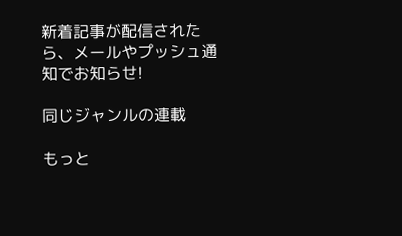新着記事が配信されたら、メールやプッシュ通知でお知らせ!

同じジャンルの連載

もっと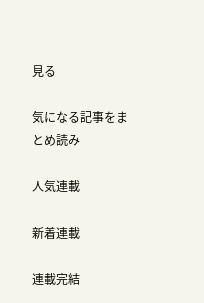見る

気になる記事をまとめ読み

人気連載

新着連載

連載完結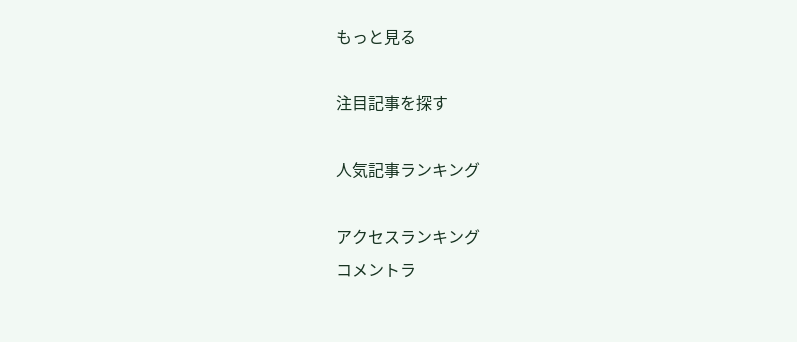もっと見る

注目記事を探す

人気記事ランキング

アクセスランキング
コメントラ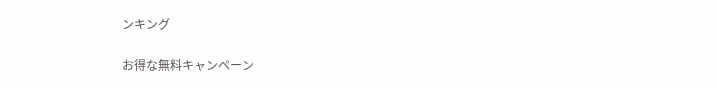ンキング

お得な無料キャンペーン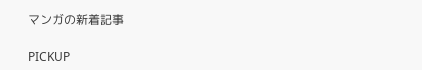マンガの新着記事

PICKUP